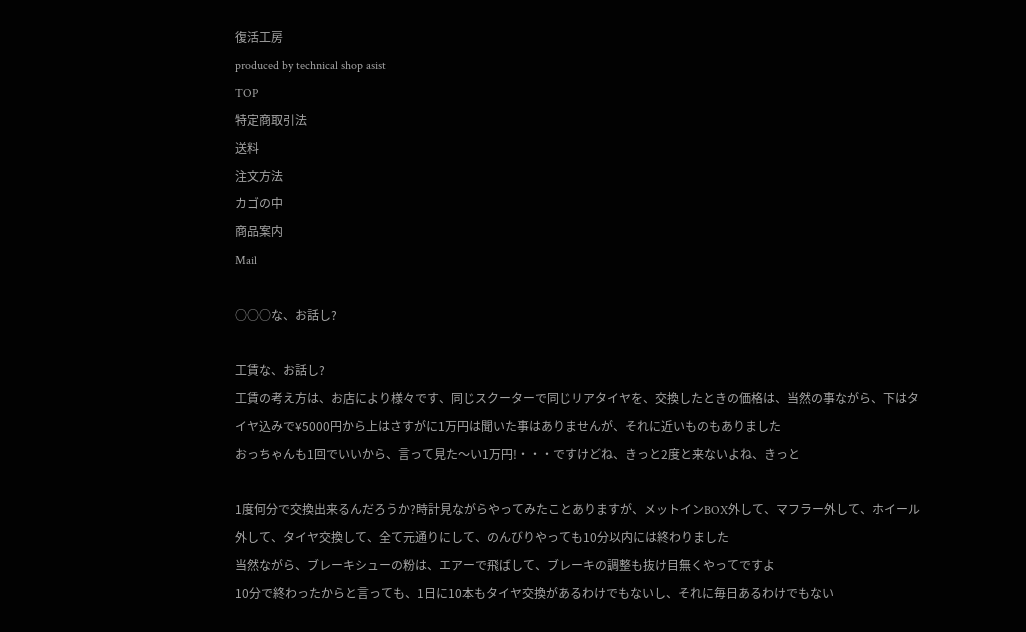復活工房
produced by technical shop asist
TOP
特定商取引法
送料
注文方法
カゴの中
商品案内
Mail

○○○な、お話し?

工賃な、お話し?
工賃の考え方は、お店により様々です、同じスクーターで同じリアタイヤを、交換したときの価格は、当然の事ながら、下はタイヤ込みで¥5000円から上はさすがに1万円は聞いた事はありませんが、それに近いものもありました
おっちゃんも1回でいいから、言って見た〜い1万円!・・・ですけどね、きっと2度と来ないよね、きっと

1度何分で交換出来るんだろうか?時計見ながらやってみたことありますが、メットインBOX外して、マフラー外して、ホイール外して、タイヤ交換して、全て元通りにして、のんびりやっても10分以内には終わりました
当然ながら、ブレーキシューの粉は、エアーで飛ばして、ブレーキの調整も抜け目無くやってですよ
10分で終わったからと言っても、1日に10本もタイヤ交換があるわけでもないし、それに毎日あるわけでもない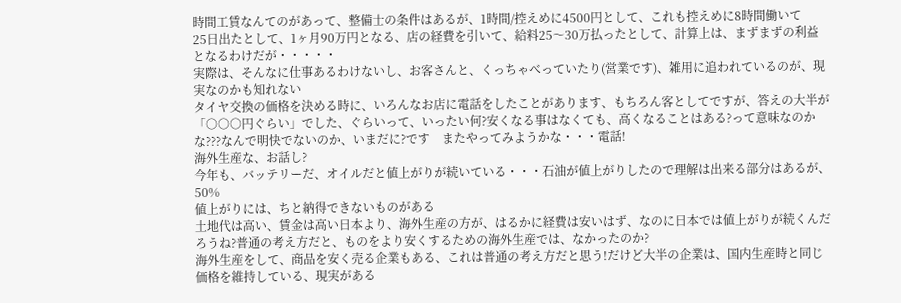時間工賃なんてのがあって、整備士の条件はあるが、1時間/控えめに4500円として、これも控えめに8時間働いて
25日出たとして、1ヶ月90万円となる、店の経費を引いて、給料25〜30万払ったとして、計算上は、まずまずの利益となるわけだが・・・・・
実際は、そんなに仕事あるわけないし、お客さんと、くっちゃべっていたり(営業です)、雑用に追われているのが、現実なのかも知れない
タイヤ交換の価格を決める時に、いろんなお店に電話をしたことがあります、もちろん客としてですが、答えの大半が
「○○○円ぐらい」でした、ぐらいって、いったい何?安くなる事はなくても、高くなることはある?って意味なのかな???なんで明快でないのか、いまだに?です    またやってみようかな・・・電話!
海外生産な、お話し?
今年も、バッテリーだ、オイルだと値上がりが続いている・・・石油が値上がりしたので理解は出来る部分はあるが、50%
値上がりには、ちと納得できないものがある
土地代は高い、賃金は高い日本より、海外生産の方が、はるかに経費は安いはず、なのに日本では値上がりが続くんだろうね?普通の考え方だと、ものをより安くするための海外生産では、なかったのか?
海外生産をして、商品を安く売る企業もある、これは普通の考え方だと思う!だけど大半の企業は、国内生産時と同じ価格を維持している、現実がある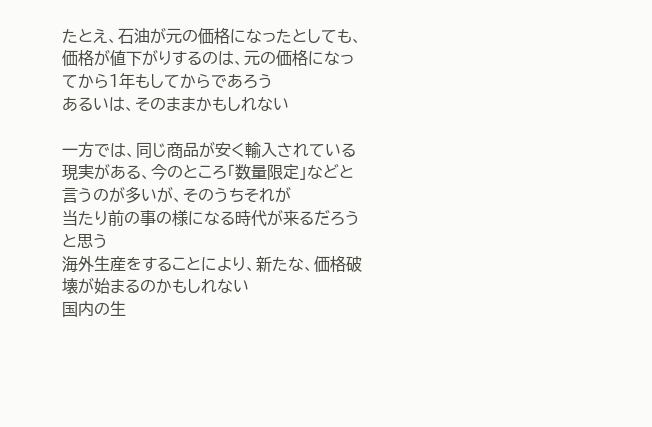たとえ、石油が元の価格になったとしても、価格が値下がりするのは、元の価格になってから1年もしてからであろう
あるいは、そのままかもしれない

一方では、同じ商品が安く輸入されている現実がある、今のところ「数量限定」などと言うのが多いが、そのうちそれが
当たり前の事の様になる時代が来るだろうと思う
海外生産をすることにより、新たな、価格破壊が始まるのかもしれない
国内の生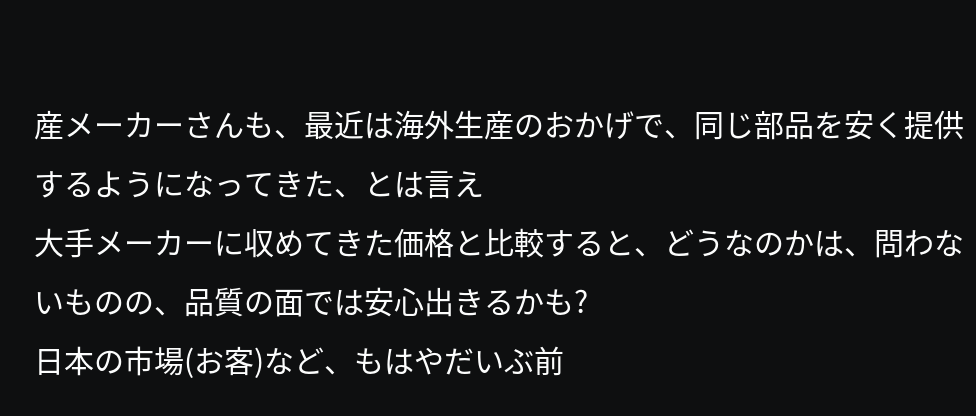産メーカーさんも、最近は海外生産のおかげで、同じ部品を安く提供するようになってきた、とは言え
大手メーカーに収めてきた価格と比較すると、どうなのかは、問わないものの、品質の面では安心出きるかも?
日本の市場(お客)など、もはやだいぶ前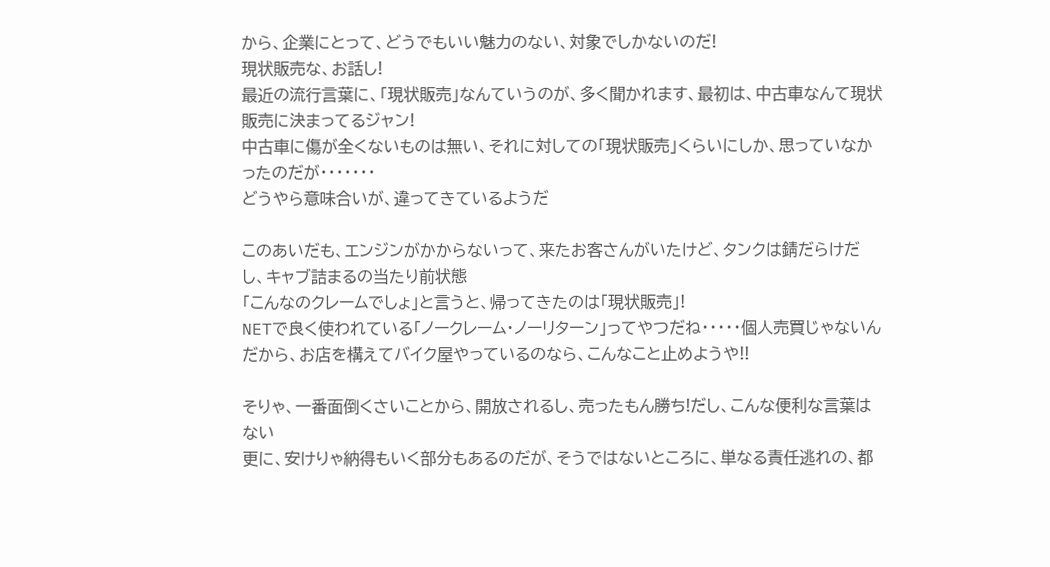から、企業にとって、どうでもいい魅力のない、対象でしかないのだ!
現状販売な、お話し!
最近の流行言葉に、「現状販売」なんていうのが、多く聞かれます、最初は、中古車なんて現状販売に決まってるジャン!
中古車に傷が全くないものは無い、それに対しての「現状販売」くらいにしか、思っていなかったのだが・・・・・・・
どうやら意味合いが、違ってきているようだ

このあいだも、エンジンがかからないって、来たお客さんがいたけど、タンクは錆だらけだし、キャブ詰まるの当たり前状態
「こんなのクレームでしょ」と言うと、帰ってきたのは「現状販売」!
NETで良く使われている「ノークレーム・ノーリターン」ってやつだね・・・・・個人売買じゃないんだから、お店を構えてバイク屋やっているのなら、こんなこと止めようや!!

そりゃ、一番面倒くさいことから、開放されるし、売ったもん勝ち!だし、こんな便利な言葉はない
更に、安けりゃ納得もいく部分もあるのだが、そうではないところに、単なる責任逃れの、都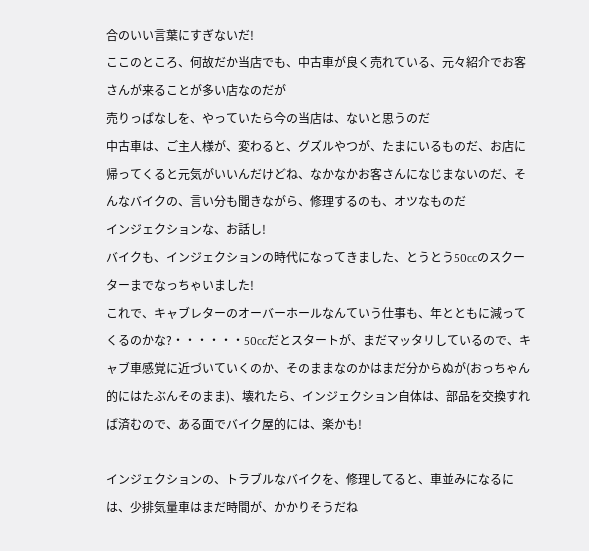合のいい言葉にすぎないだ!
ここのところ、何故だか当店でも、中古車が良く売れている、元々紹介でお客さんが来ることが多い店なのだが
売りっぱなしを、やっていたら今の当店は、ないと思うのだ
中古車は、ご主人様が、変わると、グズルやつが、たまにいるものだ、お店に帰ってくると元気がいいんだけどね、なかなかお客さんになじまないのだ、そんなバイクの、言い分も聞きながら、修理するのも、オツなものだ
インジェクションな、お話し!
バイクも、インジェクションの時代になってきました、とうとう50ccのスクーターまでなっちゃいました!
これで、キャブレターのオーバーホールなんていう仕事も、年とともに減ってくるのかな?・・・・・・50ccだとスタートが、まだマッタリしているので、キャブ車感覚に近づいていくのか、そのままなのかはまだ分からぬが(おっちゃん的にはたぶんそのまま)、壊れたら、インジェクション自体は、部品を交換すれば済むので、ある面でバイク屋的には、楽かも!

インジェクションの、トラブルなバイクを、修理してると、車並みになるには、少排気量車はまだ時間が、かかりそうだね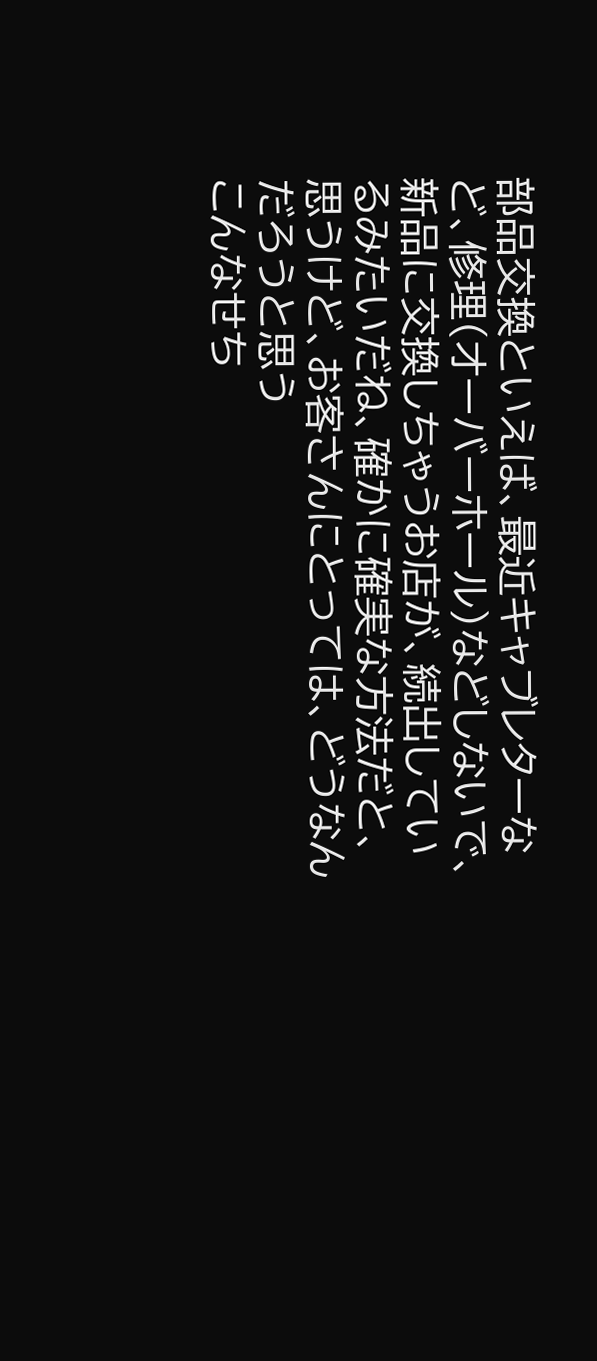部品交換といえば、最近キャブレターなど、修理(オーバーホール)などしないで、新品に交換しちゃうお店が、続出しているみたいだね、確かに確実な方法だと、思うけど、お客さんにとっては、どうなんだろうと思う
こんなせち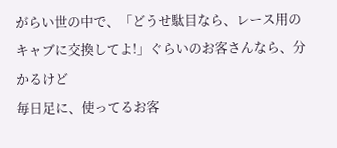がらい世の中で、「どうせ駄目なら、レース用のキャブに交換してよ!」ぐらいのお客さんなら、分かるけど
毎日足に、使ってるお客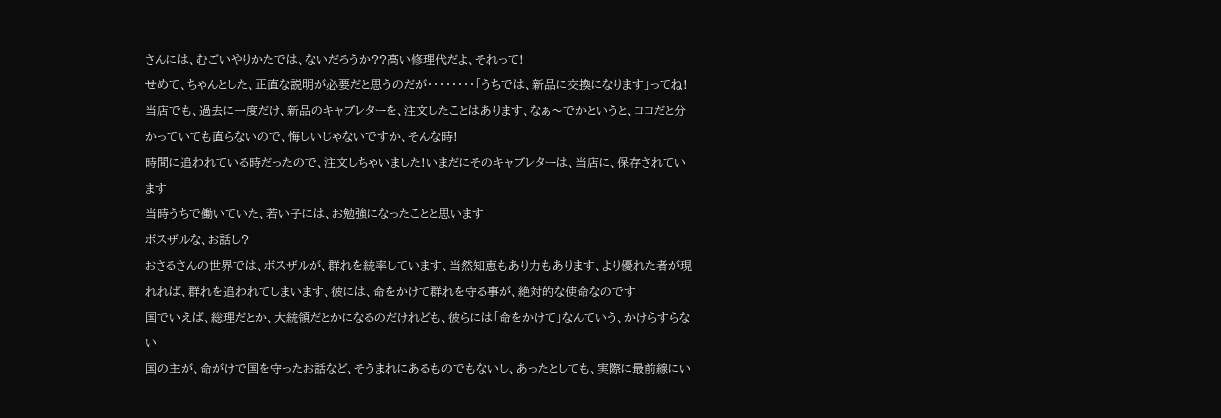さんには、むごいやりかたでは、ないだろうか??高い修理代だよ、それって!
せめて、ちゃんとした、正直な説明が必要だと思うのだが・・・・・・・・「うちでは、新品に交換になります」ってね!
当店でも、過去に一度だけ、新品のキャブレターを、注文したことはあります、なぁ〜でかというと、ココだと分かっていても直らないので、悔しいじゃないですか、そんな時!
時間に追われている時だったので、注文しちゃいました!いまだにそのキャブレターは、当店に、保存されています
当時うちで働いていた、若い子には、お勉強になったことと思います
ボスザルな、お話し?
おさるさんの世界では、ボスザルが、群れを統率しています、当然知恵もあり力もあります、より優れた者が現れれば、群れを追われてしまいます、彼には、命をかけて群れを守る事が、絶対的な使命なのです
国でいえば、総理だとか、大統領だとかになるのだけれども、彼らには「命をかけて」なんていう、かけらすらない
国の主が、命がけで国を守ったお話など、そうまれにあるものでもないし、あったとしても、実際に最前線にい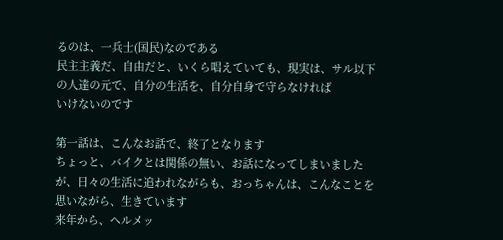るのは、一兵士(国民)なのである
民主主義だ、自由だと、いくら唱えていても、現実は、サル以下の人達の元で、自分の生活を、自分自身で守らなければ
いけないのです

第一話は、こんなお話で、終了となります
ちょっと、バイクとは関係の無い、お話になってしまいましたが、日々の生活に追われながらも、おっちゃんは、こんなことを
思いながら、生きています
来年から、ヘルメッ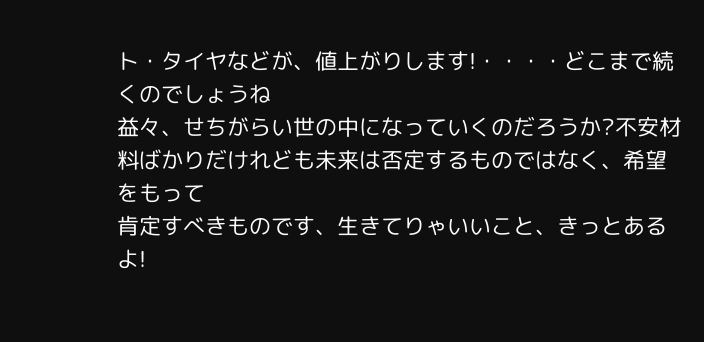ト・タイヤなどが、値上がりします!・・・・どこまで続くのでしょうね
益々、せちがらい世の中になっていくのだろうか?不安材料ばかりだけれども未来は否定するものではなく、希望をもって
肯定すべきものです、生きてりゃいいこと、きっとあるよ!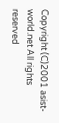Copyright (C)2001 asist-world.net All rights reserved